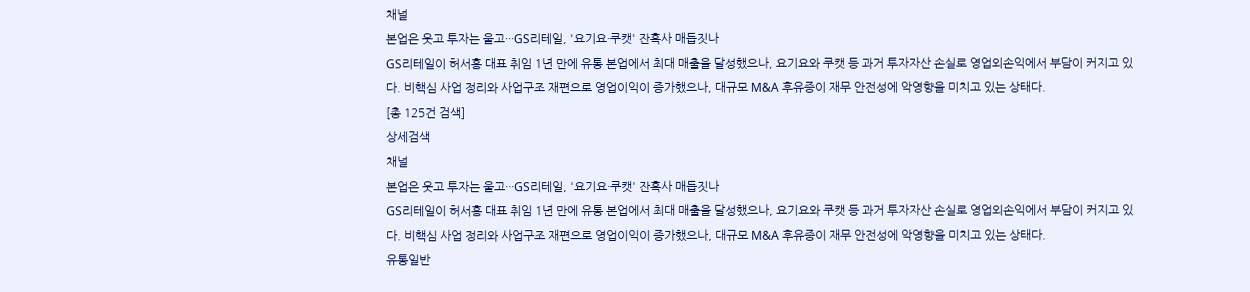채널
본업은 웃고 투자는 울고···GS리테일, '요기요·쿠캣' 잔혹사 매듭짓나
GS리테일이 허서홍 대표 취임 1년 만에 유통 본업에서 최대 매출을 달성했으나, 요기요와 쿠캣 등 과거 투자자산 손실로 영업외손익에서 부담이 커지고 있다. 비핵심 사업 정리와 사업구조 재편으로 영업이익이 증가했으나, 대규모 M&A 후유증이 재무 안전성에 악영향을 미치고 있는 상태다.
[총 125건 검색]
상세검색
채널
본업은 웃고 투자는 울고···GS리테일, '요기요·쿠캣' 잔혹사 매듭짓나
GS리테일이 허서홍 대표 취임 1년 만에 유통 본업에서 최대 매출을 달성했으나, 요기요와 쿠캣 등 과거 투자자산 손실로 영업외손익에서 부담이 커지고 있다. 비핵심 사업 정리와 사업구조 재편으로 영업이익이 증가했으나, 대규모 M&A 후유증이 재무 안전성에 악영향을 미치고 있는 상태다.
유통일반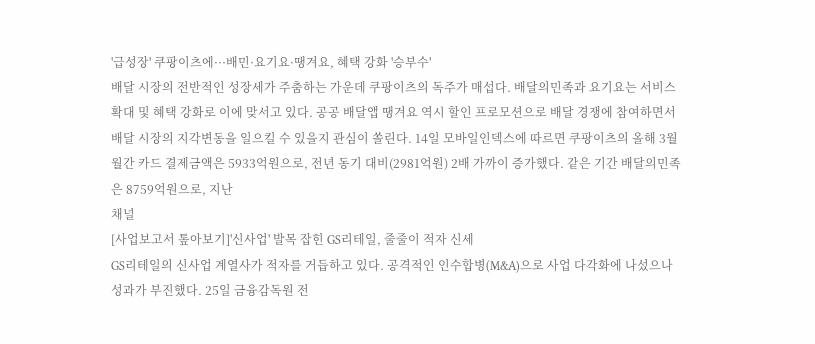'급성장' 쿠팡이츠에···배민·요기요·땡겨요, 혜택 강화 '승부수'
배달 시장의 전반적인 성장세가 주춤하는 가운데 쿠팡이츠의 독주가 매섭다. 배달의민족과 요기요는 서비스 확대 및 혜택 강화로 이에 맞서고 있다. 공공 배달앱 땡겨요 역시 할인 프로모션으로 배달 경쟁에 참여하면서 배달 시장의 지각변동을 일으킬 수 있을지 관심이 쏠린다. 14일 모바일인덱스에 따르면 쿠팡이츠의 올해 3월 월간 카드 결제금액은 5933억원으로, 전년 동기 대비(2981억원) 2배 가까이 증가했다. 같은 기간 배달의민족은 8759억원으로, 지난
채널
[사업보고서 톺아보기]'신사업' 발목 잡힌 GS리테일, 줄줄이 적자 신세
GS리테일의 신사업 계열사가 적자를 거듭하고 있다. 공격적인 인수합병(M&A)으로 사업 다각화에 나섰으나 성과가 부진했다. 25일 금융감독원 전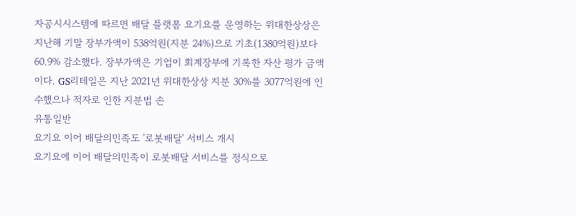자공시시스템에 따르면 배달 플랫폼 요기요를 운영하는 위대한상상은 지난해 기말 장부가액이 538억원(지분 24%)으로 기초(1380억원)보다 60.9% 감소했다. 장부가액은 기업이 회계장부에 기록한 자산 평가 금액이다. GS리테일은 지난 2021년 위대한상상 지분 30%를 3077억원에 인수했으나 적자로 인한 지분법 손
유통일반
요기요 이어 배달의민족도 '로봇배달' 서비스 개시
요기요에 이어 배달의민족이 로봇배달 서비스를 정식으로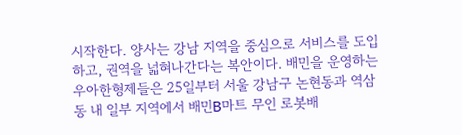시작한다. 양사는 강남 지역을 중심으로 서비스를 도입하고, 권역을 넓혀나간다는 복안이다. 배민을 운영하는 우아한형제들은 25일부터 서울 강남구 논현동과 역삼동 내 일부 지역에서 배민B마트 무인 로봇배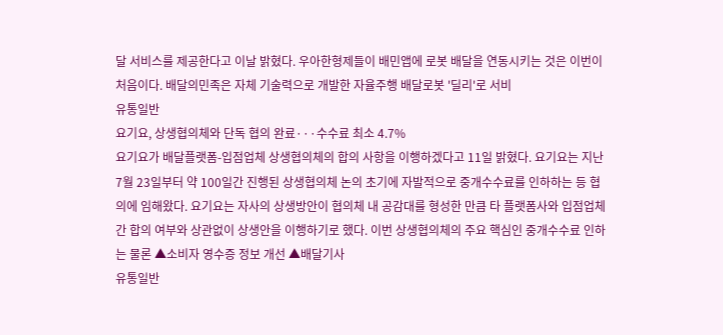달 서비스를 제공한다고 이날 밝혔다. 우아한형제들이 배민앱에 로봇 배달을 연동시키는 것은 이번이 처음이다. 배달의민족은 자체 기술력으로 개발한 자율주행 배달로봇 '딜리'로 서비
유통일반
요기요, 상생협의체와 단독 협의 완료···수수료 최소 4.7%
요기요가 배달플랫폼-입점업체 상생협의체의 합의 사항을 이행하겠다고 11일 밝혔다. 요기요는 지난 7월 23일부터 약 100일간 진행된 상생협의체 논의 초기에 자발적으로 중개수수료를 인하하는 등 협의에 임해왔다. 요기요는 자사의 상생방안이 협의체 내 공감대를 형성한 만큼 타 플랫폼사와 입점업체 간 합의 여부와 상관없이 상생안을 이행하기로 했다. 이번 상생협의체의 주요 핵심인 중개수수료 인하는 물론 ▲소비자 영수증 정보 개선 ▲배달기사
유통일반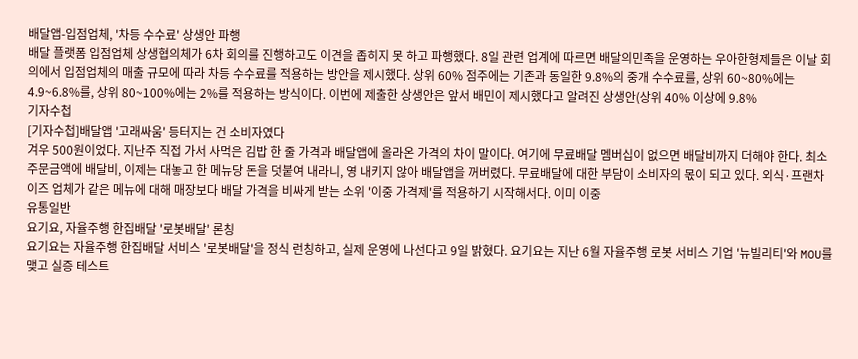배달앱-입점업체, '차등 수수료' 상생안 파행
배달 플랫폼 입점업체 상생협의체가 6차 회의를 진행하고도 이견을 좁히지 못 하고 파행했다. 8일 관련 업계에 따르면 배달의민족을 운영하는 우아한형제들은 이날 회의에서 입점업체의 매출 규모에 따라 차등 수수료를 적용하는 방안을 제시했다. 상위 60% 점주에는 기존과 동일한 9.8%의 중개 수수료를, 상위 60~80%에는 4.9~6.8%를, 상위 80~100%에는 2%를 적용하는 방식이다. 이번에 제출한 상생안은 앞서 배민이 제시했다고 알려진 상생안(상위 40% 이상에 9.8%
기자수첩
[기자수첩]배달앱 '고래싸움' 등터지는 건 소비자였다
겨우 500원이었다. 지난주 직접 가서 사먹은 김밥 한 줄 가격과 배달앱에 올라온 가격의 차이 말이다. 여기에 무료배달 멤버십이 없으면 배달비까지 더해야 한다. 최소주문금액에 배달비, 이제는 대놓고 한 메뉴당 돈을 덧붙여 내라니, 영 내키지 않아 배달앱을 꺼버렸다. 무료배달에 대한 부담이 소비자의 몫이 되고 있다. 외식·프랜차이즈 업체가 같은 메뉴에 대해 매장보다 배달 가격을 비싸게 받는 소위 '이중 가격제'를 적용하기 시작해서다. 이미 이중
유통일반
요기요, 자율주행 한집배달 '로봇배달' 론칭
요기요는 자율주행 한집배달 서비스 '로봇배달'을 정식 런칭하고, 실제 운영에 나선다고 9일 밝혔다. 요기요는 지난 6월 자율주행 로봇 서비스 기업 '뉴빌리티'와 MOU를 맺고 실증 테스트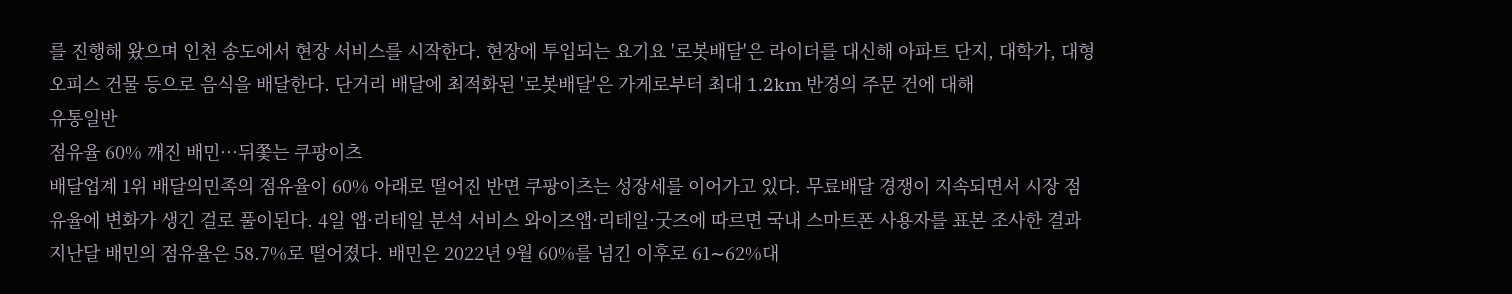를 진행해 왔으며 인천 송도에서 현장 서비스를 시작한다. 현장에 투입되는 요기요 '로봇배달'은 라이더를 대신해 아파트 단지, 대학가, 대형 오피스 건물 등으로 음식을 배달한다. 단거리 배달에 최적화된 '로봇배달'은 가게로부터 최대 1.2km 반경의 주문 건에 대해
유통일반
점유율 60% 깨진 배민···뒤쫓는 쿠팡이츠
배달업계 1위 배달의민족의 점유율이 60% 아래로 떨어진 반면 쿠팡이츠는 성장세를 이어가고 있다. 무료배달 경쟁이 지속되면서 시장 점유율에 변화가 생긴 걸로 풀이된다. 4일 앱·리테일 분석 서비스 와이즈앱·리테일·굿즈에 따르면 국내 스마트폰 사용자를 표본 조사한 결과 지난달 배민의 점유율은 58.7%로 떨어졌다. 배민은 2022년 9월 60%를 넘긴 이후로 61∼62%대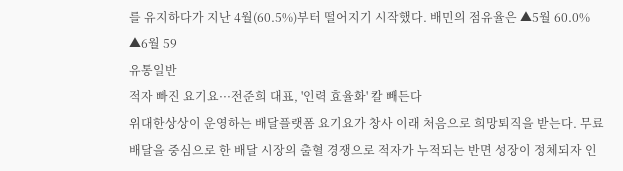를 유지하다가 지난 4월(60.5%)부터 떨어지기 시작했다. 배민의 점유율은 ▲5월 60.0% ▲6월 59
유통일반
적자 빠진 요기요···전준희 대표, '인력 효율화' 칼 빼든다
위대한상상이 운영하는 배달플랫폼 요기요가 창사 이래 처음으로 희망퇴직을 받는다. 무료배달을 중심으로 한 배달 시장의 출혈 경쟁으로 적자가 누적되는 반면 성장이 정체되자 인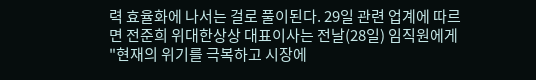력 효율화에 나서는 걸로 풀이된다. 29일 관련 업계에 따르면 전준희 위대한상상 대표이사는 전날(28일) 임직원에게 "현재의 위기를 극복하고 시장에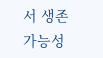서 생존 가능성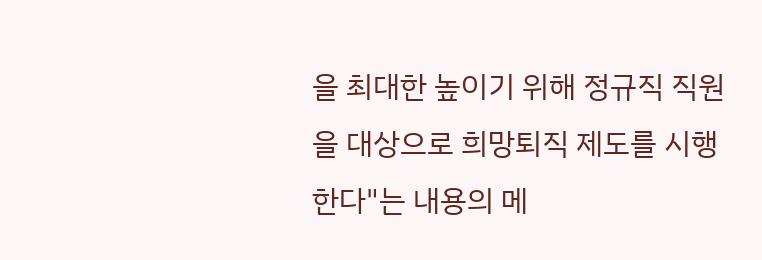을 최대한 높이기 위해 정규직 직원을 대상으로 희망퇴직 제도를 시행한다"는 내용의 메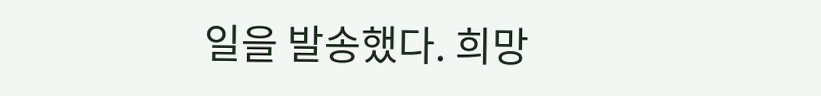일을 발송했다. 희망